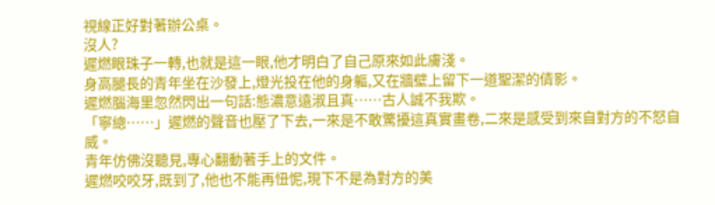視線正好對著辦公桌。
沒人?
遲燃眼珠子一轉,也就是這一眼,他才明白了自己原來如此膚淺。
身高腿長的青年坐在沙發上,燈光投在他的身軀,又在牆壁上留下一道聖潔的倩影。
遲燃腦海里忽然閃出一句話:態濃意遠淑且真……古人誠不我欺。
「寧總……」遲燃的聲音也壓了下去,一來是不敢驚擾這真實畫卷,二來是感受到來自對方的不怒自威。
青年仿佛沒聽見,專心翻動著手上的文件。
遲燃咬咬牙,既到了,他也不能再忸怩,現下不是為對方的美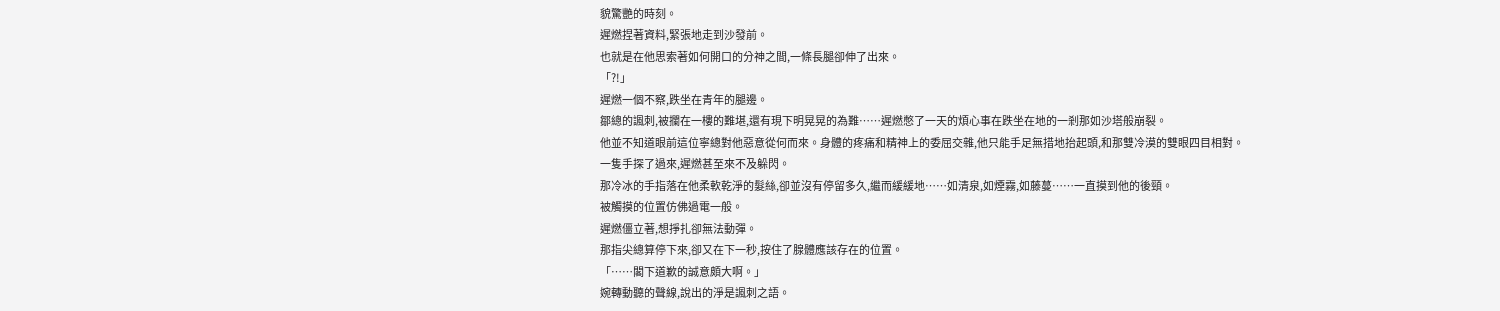貌驚艷的時刻。
遲燃捏著資料,緊張地走到沙發前。
也就是在他思索著如何開口的分神之間,一條長腿卻伸了出來。
「?!」
遲燃一個不察,跌坐在青年的腿邊。
鄒總的諷刺,被攔在一樓的難堪,還有現下明晃晃的為難……遲燃憋了一天的煩心事在跌坐在地的一剎那如沙塔般崩裂。
他並不知道眼前這位寧總對他惡意從何而來。身體的疼痛和精神上的委屈交雜,他只能手足無措地抬起頭,和那雙冷漠的雙眼四目相對。
一隻手探了過來,遲燃甚至來不及躲閃。
那冷冰的手指落在他柔軟乾淨的髮絲,卻並沒有停留多久,繼而緩緩地……如清泉,如煙霧,如藤蔓……一直摸到他的後頸。
被觸摸的位置仿佛過電一般。
遲燃僵立著,想掙扎卻無法動彈。
那指尖總算停下來,卻又在下一秒,按住了腺體應該存在的位置。
「……閣下道歉的誠意頗大啊。」
婉轉動聽的聲線,說出的淨是諷刺之語。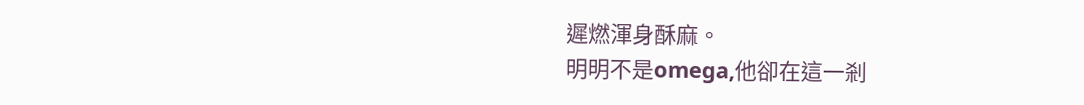遲燃渾身酥麻。
明明不是omega,他卻在這一剎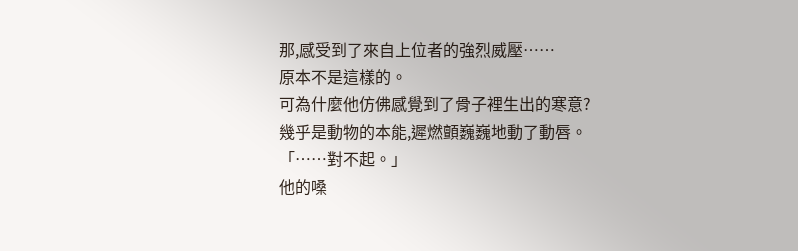那,感受到了來自上位者的強烈威壓……
原本不是這樣的。
可為什麼他仿佛感覺到了骨子裡生出的寒意?
幾乎是動物的本能,遲燃顫巍巍地動了動唇。
「……對不起。」
他的嗓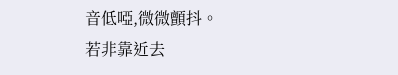音低啞,微微顫抖。
若非靠近去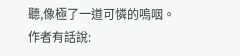聽,像極了一道可憐的嗚咽。
作者有話說: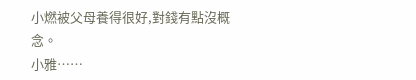小燃被父母養得很好,對錢有點沒概念。
小雅……